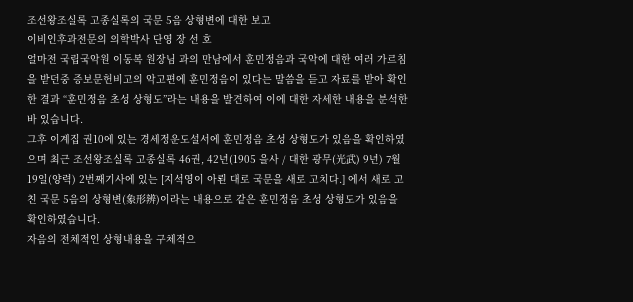조선왕조실록 고종실록의 국문 5음 상형변에 대한 보고
이비인후과전문의 의학박사 단영 장 선 호
얼마전 국립국악원 이동복 원장님 과의 만남에서 훈민정음과 국악에 대한 여러 가르침을 받던중 증보문헌비고의 악고편에 훈민정음이 있다는 말씀을 듣고 자료를 받아 확인한 결과 “훈민정음 초성 상형도”라는 내용을 발견하여 이에 대한 자세한 내용을 분석한 바 있습니다.
그후 이계집 권10에 있는 경세정운도설서에 훈민정음 초성 상형도가 있음을 확인하였으며 최근 조선왕조실록 고종실록 46권, 42년(1905 을사 / 대한 광무(光武) 9년) 7월 19일(양력) 2번째기사에 있는 [지석영이 아뢴 대로 국문을 새로 고치다.] 에서 새로 고친 국문 5음의 상형변(象形辨)이라는 내용으로 같은 훈민정음 초성 상형도가 있음을 확인하였습니다.
자음의 전체적인 상형내용을 구체적으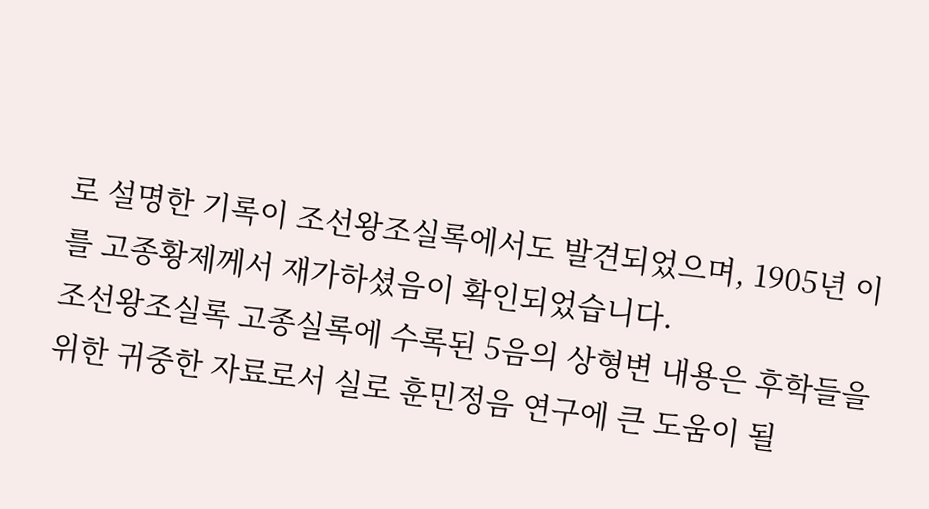로 설명한 기록이 조선왕조실록에서도 발견되었으며, 1905년 이를 고종황제께서 재가하셨음이 확인되었습니다.
조선왕조실록 고종실록에 수록된 5음의 상형변 내용은 후학들을 위한 귀중한 자료로서 실로 훈민정음 연구에 큰 도움이 될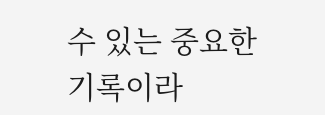수 있는 중요한 기록이라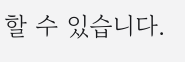할 수 있습니다.